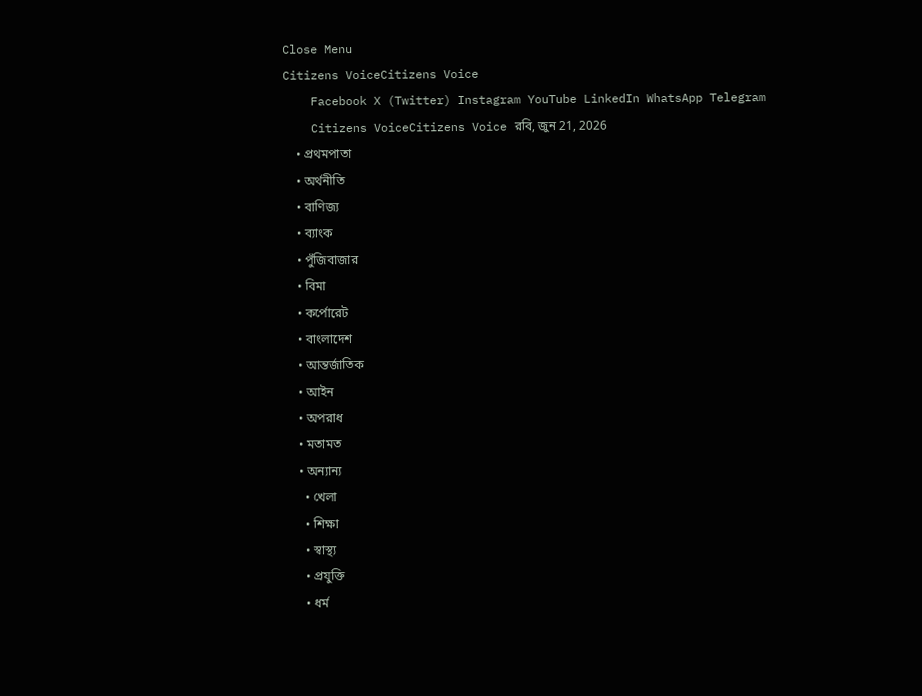Close Menu
Citizens VoiceCitizens Voice
    Facebook X (Twitter) Instagram YouTube LinkedIn WhatsApp Telegram
    Citizens VoiceCitizens Voice রবি, জুন 21, 2026
    • প্রথমপাতা
    • অর্থনীতি
    • বাণিজ্য
    • ব্যাংক
    • পুঁজিবাজার
    • বিমা
    • কর্পোরেট
    • বাংলাদেশ
    • আন্তর্জাতিক
    • আইন
    • অপরাধ
    • মতামত
    • অন্যান্য
      • খেলা
      • শিক্ষা
      • স্বাস্থ্য
      • প্রযুক্তি
      • ধর্ম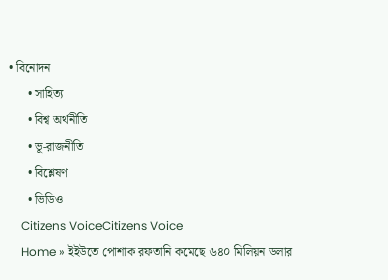• বিনোদন
      • সাহিত্য
      • বিশ্ব অর্থনীতি
      • ভূ-রাজনীতি
      • বিশ্লেষণ
      • ভিডিও
    Citizens VoiceCitizens Voice
    Home » ইইউতে পোশাক রফতানি কমেছে ৬৪০ মিলিয়ন ডলার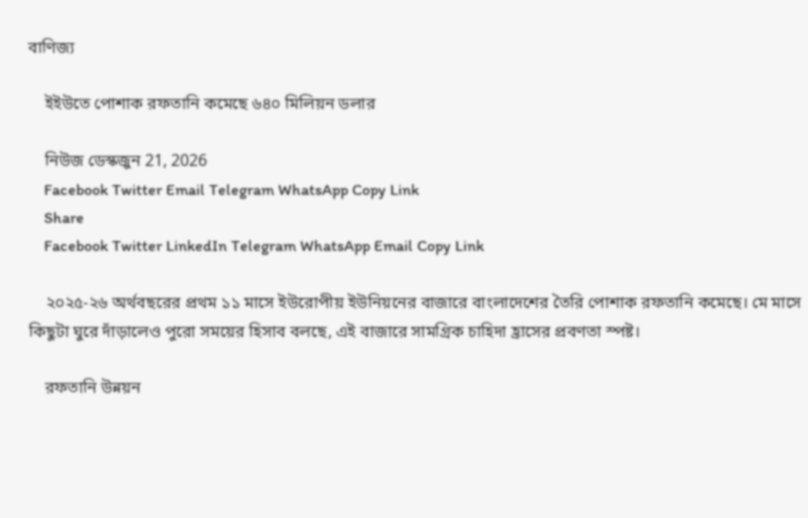বাণিজ্য

    ইইউতে পোশাক রফতানি কমেছে ৬৪০ মিলিয়ন ডলার

    নিউজ ডেস্কজুন 21, 2026
    Facebook Twitter Email Telegram WhatsApp Copy Link
    Share
    Facebook Twitter LinkedIn Telegram WhatsApp Email Copy Link

    ২০২৫-২৬ অর্থবছরের প্রথম ১১ মাসে ইউরোপীয় ইউনিয়নের বাজারে বাংলাদেশের তৈরি পোশাক রফতানি কমেছে। মে মাসে কিছুটা ঘুরে দাঁড়ালেও পুরো সময়ের হিসাব বলছে, এই বাজারে সামগ্রিক চাহিদা হ্রাসের প্রবণতা স্পষ্ট।

    রফতানি উন্নয়ন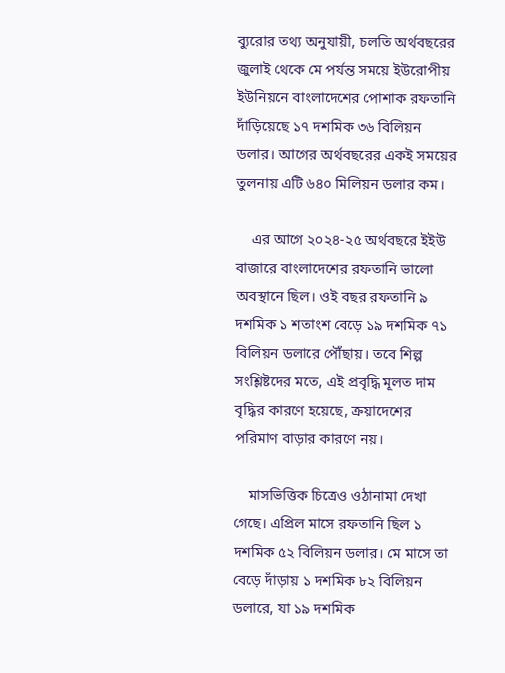ব্যুরোর তথ্য অনুযায়ী, চলতি অর্থবছরের জুলাই থেকে মে পর্যন্ত সময়ে ইউরোপীয় ইউনিয়নে বাংলাদেশের পোশাক রফতানি দাঁড়িয়েছে ১৭ দশমিক ৩৬ বিলিয়ন ডলার। আগের অর্থবছরের একই সময়ের তুলনায় এটি ৬৪০ মিলিয়ন ডলার কম।

    এর আগে ২০২৪-২৫ অর্থবছরে ইইউ বাজারে বাংলাদেশের রফতানি ভালো অবস্থানে ছিল। ওই বছর রফতানি ৯ দশমিক ১ শতাংশ বেড়ে ১৯ দশমিক ৭১ বিলিয়ন ডলারে পৌঁছায়। তবে শিল্প সংশ্লিষ্টদের মতে, এই প্রবৃদ্ধি মূলত দাম বৃদ্ধির কারণে হয়েছে, ক্রয়াদেশের পরিমাণ বাড়ার কারণে নয়।

    মাসভিত্তিক চিত্রেও ওঠানামা দেখা গেছে। এপ্রিল মাসে রফতানি ছিল ১ দশমিক ৫২ বিলিয়ন ডলার। মে মাসে তা বেড়ে দাঁড়ায় ১ দশমিক ৮২ বিলিয়ন ডলারে, যা ১৯ দশমিক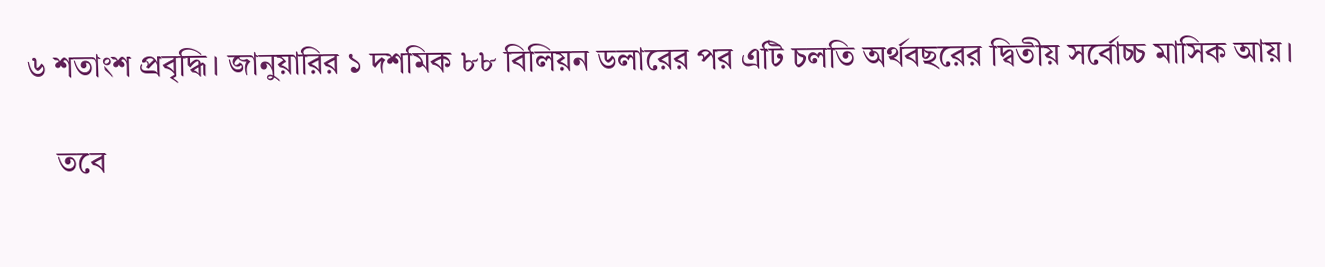৬ শতাংশ প্রবৃদ্ধি। জানুয়ারির ১ দশমিক ৮৮ বিলিয়ন ডলারের পর এটি চলতি অর্থবছরের দ্বিতীয় সর্বোচ্চ মাসিক আয়।

    তবে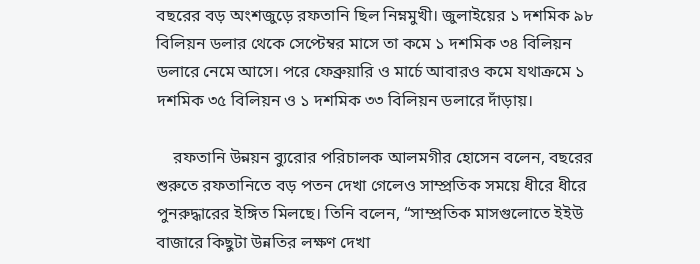বছরের বড় অংশজুড়ে রফতানি ছিল নিম্নমুখী। জুলাইয়ের ১ দশমিক ৯৮ বিলিয়ন ডলার থেকে সেপ্টেম্বর মাসে তা কমে ১ দশমিক ৩৪ বিলিয়ন ডলারে নেমে আসে। পরে ফেব্রুয়ারি ও মার্চে আবারও কমে যথাক্রমে ১ দশমিক ৩৫ বিলিয়ন ও ১ দশমিক ৩৩ বিলিয়ন ডলারে দাঁড়ায়।

    রফতানি উন্নয়ন ব্যুরোর পরিচালক আলমগীর হোসেন বলেন, বছরের শুরুতে রফতানিতে বড় পতন দেখা গেলেও সাম্প্রতিক সময়ে ধীরে ধীরে পুনরুদ্ধারের ইঙ্গিত মিলছে। তিনি বলেন, “সাম্প্রতিক মাসগুলোতে ইইউ বাজারে কিছুটা উন্নতির লক্ষণ দেখা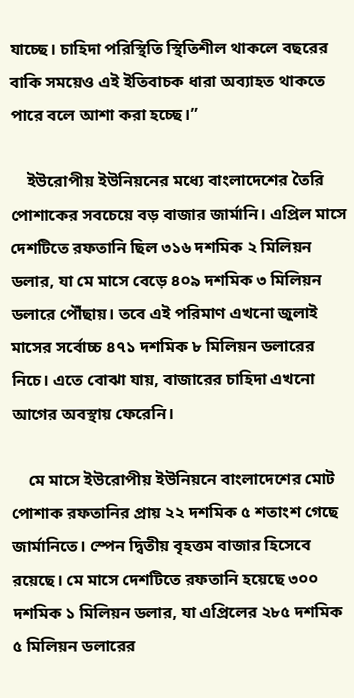যাচ্ছে। চাহিদা পরিস্থিতি স্থিতিশীল থাকলে বছরের বাকি সময়েও এই ইতিবাচক ধারা অব্যাহত থাকতে পারে বলে আশা করা হচ্ছে।”

    ইউরোপীয় ইউনিয়নের মধ্যে বাংলাদেশের তৈরি পোশাকের সবচেয়ে বড় বাজার জার্মানি। এপ্রিল মাসে দেশটিতে রফতানি ছিল ৩১৬ দশমিক ২ মিলিয়ন ডলার, যা মে মাসে বেড়ে ৪০৯ দশমিক ৩ মিলিয়ন ডলারে পৌঁছায়। তবে এই পরিমাণ এখনো জুলাই মাসের সর্বোচ্চ ৪৭১ দশমিক ৮ মিলিয়ন ডলারের নিচে। এতে বোঝা যায়, বাজারের চাহিদা এখনো আগের অবস্থায় ফেরেনি।

    মে মাসে ইউরোপীয় ইউনিয়নে বাংলাদেশের মোট পোশাক রফতানির প্রায় ২২ দশমিক ৫ শতাংশ গেছে জার্মানিতে। স্পেন দ্বিতীয় বৃহত্তম বাজার হিসেবে রয়েছে। মে মাসে দেশটিতে রফতানি হয়েছে ৩০০ দশমিক ১ মিলিয়ন ডলার, যা এপ্রিলের ২৮৫ দশমিক ৫ মিলিয়ন ডলারের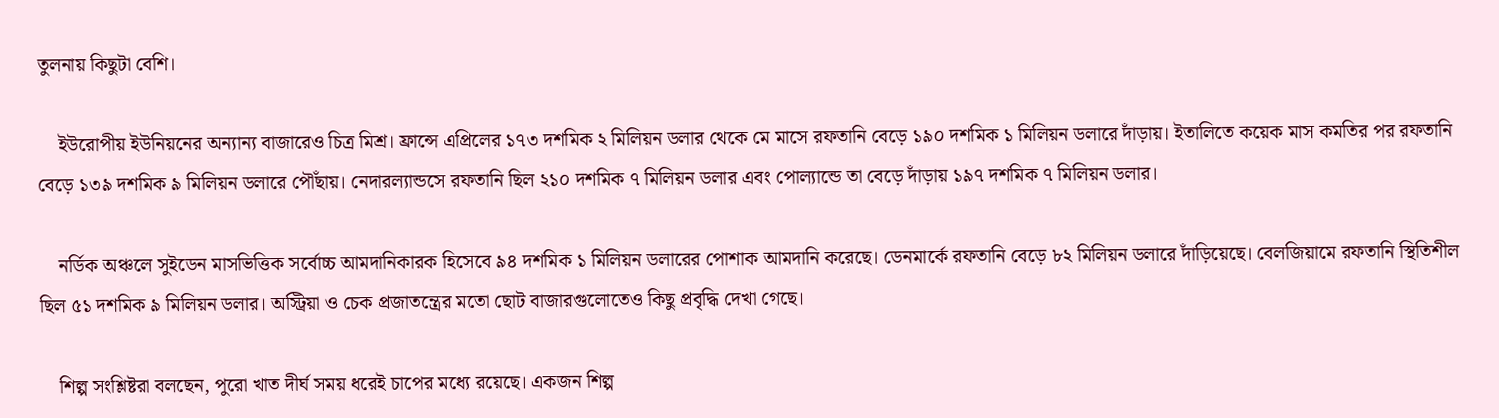তুলনায় কিছুটা বেশি।

    ইউরোপীয় ইউনিয়নের অন্যান্য বাজারেও চিত্র মিশ্র। ফ্রান্সে এপ্রিলের ১৭৩ দশমিক ২ মিলিয়ন ডলার থেকে মে মাসে রফতানি বেড়ে ১৯০ দশমিক ১ মিলিয়ন ডলারে দাঁড়ায়। ইতালিতে কয়েক মাস কমতির পর রফতানি বেড়ে ১৩৯ দশমিক ৯ মিলিয়ন ডলারে পৌঁছায়। নেদারল্যান্ডসে রফতানি ছিল ২১০ দশমিক ৭ মিলিয়ন ডলার এবং পোল্যান্ডে তা বেড়ে দাঁড়ায় ১৯৭ দশমিক ৭ মিলিয়ন ডলার।

    নর্ডিক অঞ্চলে সুইডেন মাসভিত্তিক সর্বোচ্চ আমদানিকারক হিসেবে ৯৪ দশমিক ১ মিলিয়ন ডলারের পোশাক আমদানি করেছে। ডেনমার্কে রফতানি বেড়ে ৮২ মিলিয়ন ডলারে দাঁড়িয়েছে। বেলজিয়ামে রফতানি স্থিতিশীল ছিল ৫১ দশমিক ৯ মিলিয়ন ডলার। অস্ট্রিয়া ও চেক প্রজাতন্ত্রের মতো ছোট বাজারগুলোতেও কিছু প্রবৃদ্ধি দেখা গেছে।

    শিল্প সংশ্লিষ্টরা বলছেন, পুরো খাত দীর্ঘ সময় ধরেই চাপের মধ্যে রয়েছে। একজন শিল্প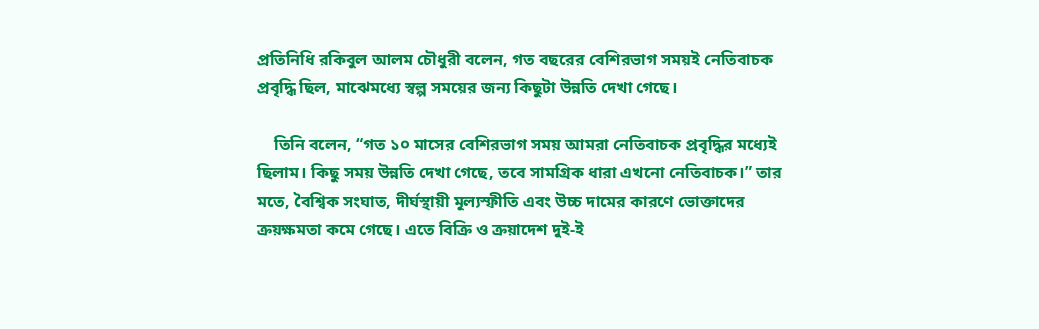প্রতিনিধি রকিবুল আলম চৌধুরী বলেন, গত বছরের বেশিরভাগ সময়ই নেতিবাচক প্রবৃদ্ধি ছিল, মাঝেমধ্যে স্বল্প সময়ের জন্য কিছুটা উন্নতি দেখা গেছে।

    তিনি বলেন, “গত ১০ মাসের বেশিরভাগ সময় আমরা নেতিবাচক প্রবৃদ্ধির মধ্যেই ছিলাম। কিছু সময় উন্নতি দেখা গেছে, তবে সামগ্রিক ধারা এখনো নেতিবাচক।” তার মতে, বৈশ্বিক সংঘাত, দীর্ঘস্থায়ী মূল্যস্ফীতি এবং উচ্চ দামের কারণে ভোক্তাদের ক্রয়ক্ষমতা কমে গেছে। এতে বিক্রি ও ক্রয়াদেশ দুই-ই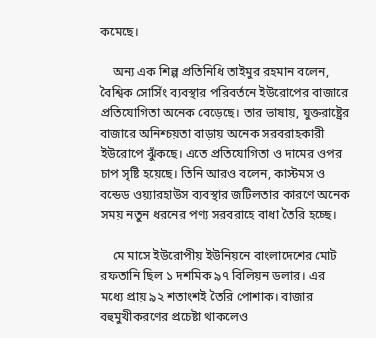কমেছে।

    অন্য এক শিল্প প্রতিনিধি তাইমুর রহমান বলেন, বৈশ্বিক সোর্সিং ব্যবস্থার পরিবর্তনে ইউরোপের বাজারে প্রতিযোগিতা অনেক বেড়েছে। তার ভাষায়, যুক্তরাষ্ট্রের বাজারে অনিশ্চয়তা বাড়ায় অনেক সরবরাহকারী ইউরোপে ঝুঁকছে। এতে প্রতিযোগিতা ও দামের ওপর চাপ সৃষ্টি হয়েছে। তিনি আরও বলেন, কাস্টমস ও বন্ডেড ওয়্যারহাউস ব্যবস্থার জটিলতার কারণে অনেক সময় নতুন ধরনের পণ্য সরবরাহে বাধা তৈরি হচ্ছে।

    মে মাসে ইউরোপীয় ইউনিয়নে বাংলাদেশের মোট রফতানি ছিল ১ দশমিক ৯৭ বিলিয়ন ডলার। এর মধ্যে প্রায় ৯২ শতাংশই তৈরি পোশাক। বাজার বহুমুখীকরণের প্রচেষ্টা থাকলেও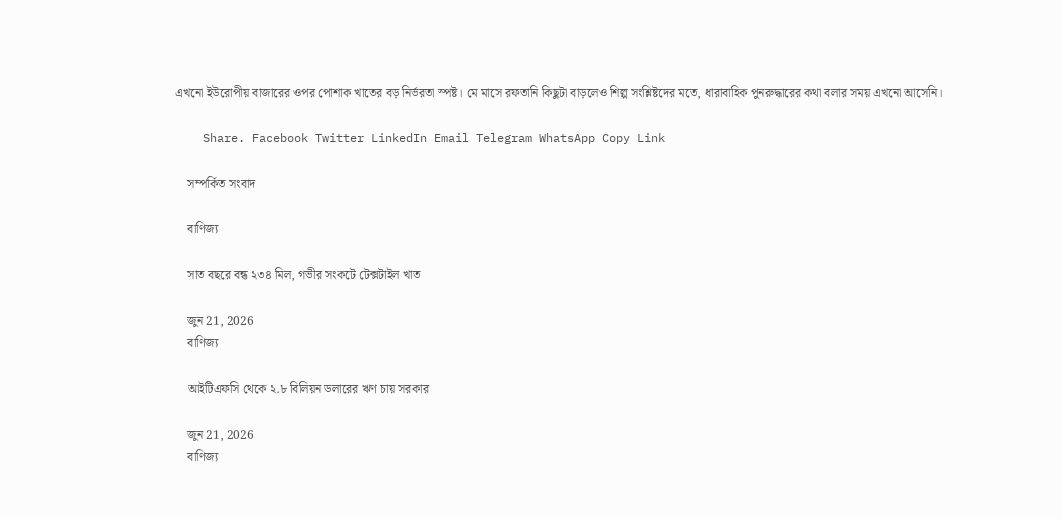এখনো ইউরোপীয় বাজারের ওপর পোশাক খাতের বড় নির্ভরতা স্পষ্ট। মে মাসে রফতানি কিছুটা বাড়লেও শিল্প সংশ্লিষ্টদের মতে, ধারাবাহিক পুনরুদ্ধারের কথা বলার সময় এখনো আসেনি।

    Share. Facebook Twitter LinkedIn Email Telegram WhatsApp Copy Link

    সম্পর্কিত সংবাদ

    বাণিজ্য

    সাত বছরে বন্ধ ২৩৪ মিল, গভীর সংকটে টেক্সটাইল খাত

    জুন 21, 2026
    বাণিজ্য

    আইটিএফসি থেকে ২.৮ বিলিয়ন ডলারের ঋণ চায় সরকার

    জুন 21, 2026
    বাণিজ্য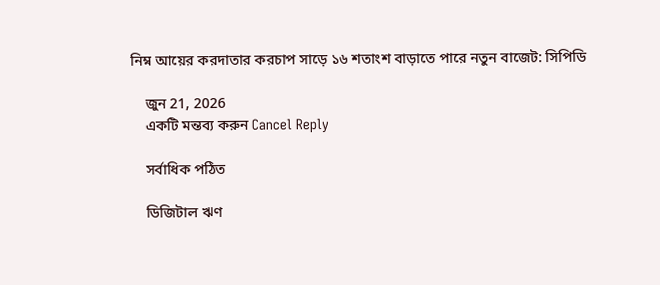নিম্ন আয়ের করদাতার করচাপ সাড়ে ১৬ শতাংশ বাড়াতে পারে নতুন বাজেট: সিপিডি

    জুন 21, 2026
    একটি মন্তব্য করুন Cancel Reply

    সর্বাধিক পঠিত

    ডিজিটাল ঋণ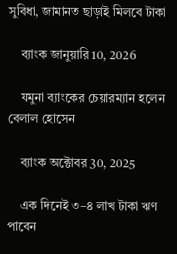সুবিধা, জামানত ছাড়াই মিলবে টাকা

    ব্যাংক জানুয়ারি 10, 2026

    যমুনা ব্যাংকের চেয়ারম্যান হলেন বেলাল হোসেন

    ব্যাংক অক্টোবর 30, 2025

    এক দিনেই ৩–৪ লাখ টাকা ঋণ পাবেন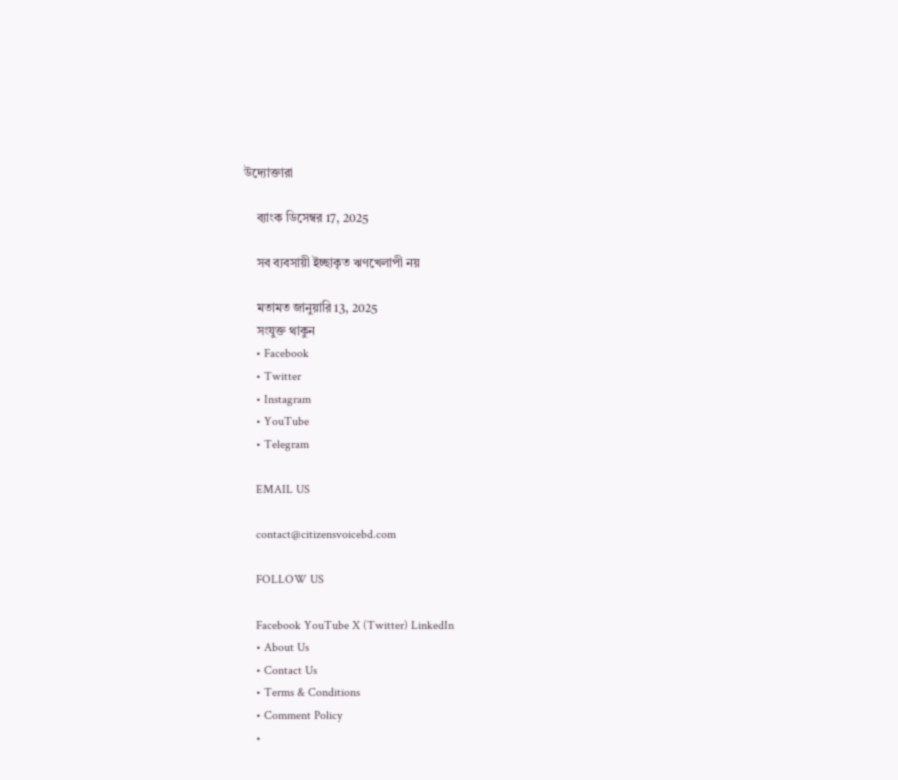উদ্যোক্তারা

    ব্যাংক ডিসেম্বর 17, 2025

    সব ব্যবসায়ী ইচ্ছাকৃত ঋণখেলাপী নয়

    মতামত জানুয়ারি 13, 2025
    সংযুক্ত থাকুন
    • Facebook
    • Twitter
    • Instagram
    • YouTube
    • Telegram

    EMAIL US

    contact@citizensvoicebd.com

    FOLLOW US

    Facebook YouTube X (Twitter) LinkedIn
    • About Us
    • Contact Us
    • Terms & Conditions
    • Comment Policy
    •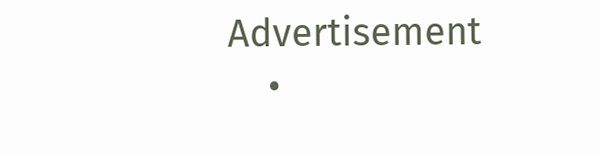Advertisement
    •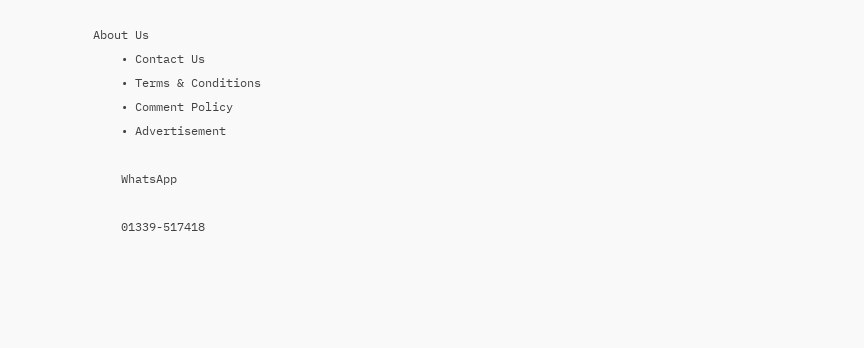About Us
    • Contact Us
    • Terms & Conditions
    • Comment Policy
    • Advertisement

    WhatsApp

    01339-517418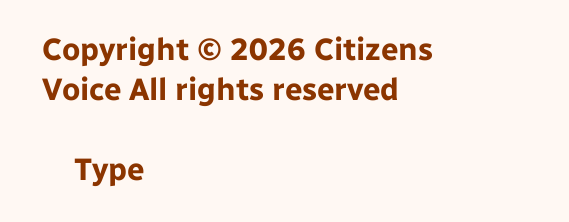Copyright © 2026 Citizens Voice All rights reserved

    Type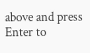above and press Enter to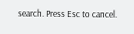search. Press Esc to cancel.